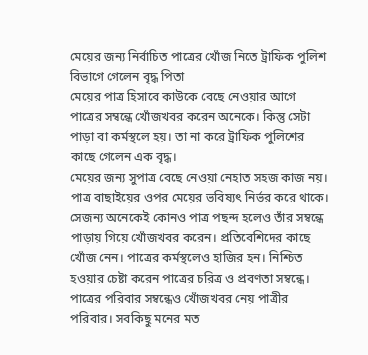মেয়ের জন্য নির্বাচিত পাত্রের খোঁজ নিতে ট্রাফিক পুলিশ বিভাগে গেলেন বৃদ্ধ পিতা
মেয়ের পাত্র হিসাবে কাউকে বেছে নেওয়ার আগে পাত্রের সম্বন্ধে খোঁজখবর করেন অনেকে। কিন্তু সেটা পাড়া বা কর্মস্থলে হয়। তা না করে ট্রাফিক পুলিশের কাছে গেলেন এক বৃদ্ধ।
মেয়ের জন্য সুপাত্র বেছে নেওয়া নেহাত সহজ কাজ নয়। পাত্র বাছাইয়ের ওপর মেয়ের ভবিষ্যৎ নির্ভর করে থাকে। সেজন্য অনেকেই কোনও পাত্র পছন্দ হলেও তাঁর সম্বন্ধে পাড়ায় গিয়ে খোঁজখবর করেন। প্রতিবেশিদের কাছে খোঁজ নেন। পাত্রের কর্মস্থলেও হাজির হন। নিশ্চিত হওয়ার চেষ্টা করেন পাত্রের চরিত্র ও প্রবণতা সম্বন্ধে।
পাত্রের পরিবার সম্বন্ধেও খোঁজখবর নেয় পাত্রীর পরিবার। সবকিছু মনের মত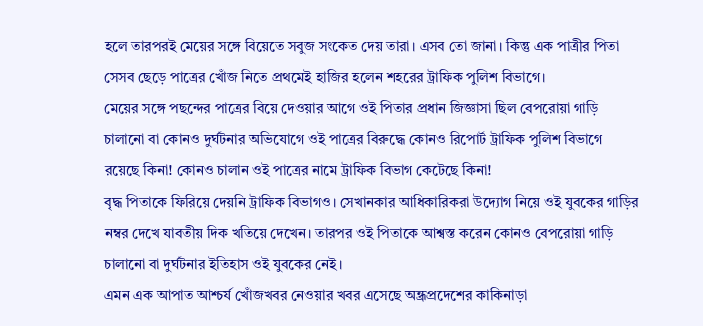হলে তারপরই মেয়ের সঙ্গে বিয়েতে সবুজ সংকেত দেয় তারা। এসব তো জানা। কিন্তু এক পাত্রীর পিতা সেসব ছেড়ে পাত্রের খোঁজ নিতে প্রথমেই হাজির হলেন শহরের ট্রাফিক পুলিশ বিভাগে।
মেয়ের সঙ্গে পছন্দের পাত্রের বিয়ে দেওয়ার আগে ওই পিতার প্রধান জিজ্ঞাসা ছিল বেপরোয়া গাড়ি চালানো বা কোনও দুর্ঘটনার অভিযোগে ওই পাত্রের বিরুদ্ধে কোনও রিপোর্ট ট্রাফিক পুলিশ বিভাগে রয়েছে কিনা! কোনও চালান ওই পাত্রের নামে ট্রাফিক বিভাগ কেটেছে কিনা!
বৃদ্ধ পিতাকে ফিরিয়ে দেয়নি ট্রাফিক বিভাগও। সেখানকার আধিকারিকরা উদ্যোগ নিয়ে ওই যুবকের গাড়ির নম্বর দেখে যাবতীয় দিক খতিয়ে দেখেন। তারপর ওই পিতাকে আশ্বস্ত করেন কোনও বেপরোয়া গাড়ি চালানো বা দুর্ঘটনার ইতিহাস ওই যুবকের নেই।
এমন এক আপাত আশ্চর্য খোঁজখবর নেওয়ার খবর এসেছে অন্ধ্রপ্রদেশের কাকিনাড়া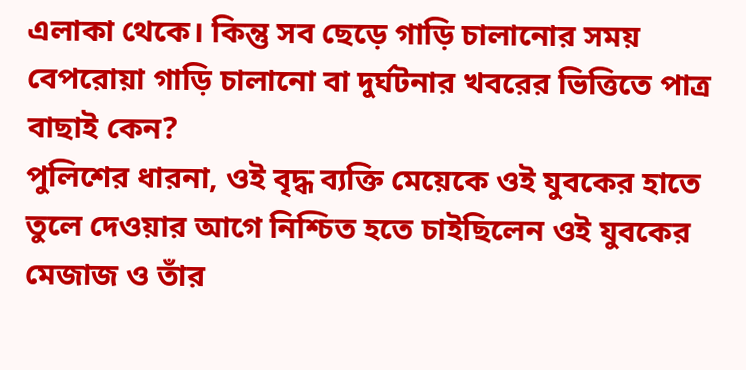এলাকা থেকে। কিন্তু সব ছেড়ে গাড়ি চালানোর সময় বেপরোয়া গাড়ি চালানো বা দুর্ঘটনার খবরের ভিত্তিতে পাত্র বাছাই কেন?
পুলিশের ধারনা, ওই বৃদ্ধ ব্যক্তি মেয়েকে ওই যুবকের হাতে তুলে দেওয়ার আগে নিশ্চিত হতে চাইছিলেন ওই যুবকের মেজাজ ও তাঁর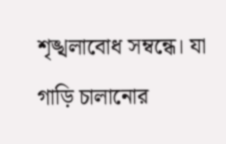শৃঙ্খলাবোধ সম্বন্ধে। যা গাড়ি চালানোর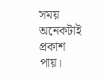সময় অনেকটাই প্রকাশ পায়।